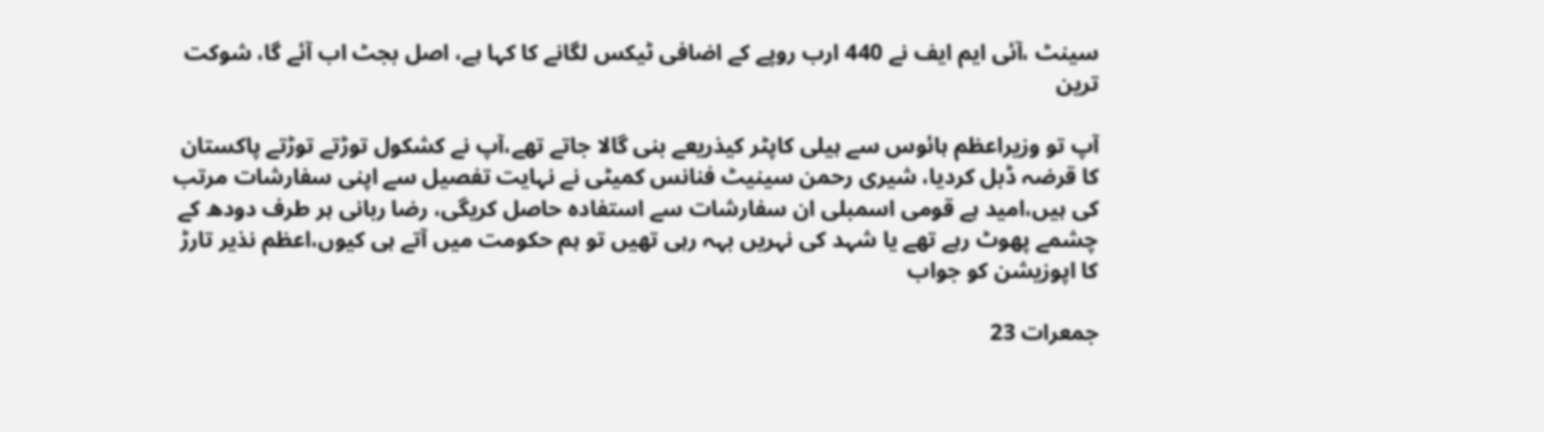سینٹ ،آئی ایم ایف نے 440 ارب روپے کے اضافی ٹیکس لگانے کا کہا ہے، اصل بجٹ اب آئے گا، شوکت ترین

آپ تو وزیراعظم ہائوس سے ہیلی کاپٹر کیذریعے بنی گالا جاتے تھے،آپ نے کشکول توڑتے توڑتے پاکستان کا قرضہ ڈبل کردیا، شیری رحمن سینیٹ فنانس کمیٹی نے نہایت تفصیل سے اپنی سفارشات مرتب کی ہیں،امید ہے قومی اسمبلی ان سفارشات سے استفادہ حاصل کریگی، رضا ربانی ہر طرف دودھ کے چشمے پھوٹ رہے تھے یا شہد کی نہریں بہہ رہی تھیں تو ہم حکومت میں آتے ہی کیوں،اعظم نذیر تارڑ کا اپوزیشن کو جواب

جمعرات 23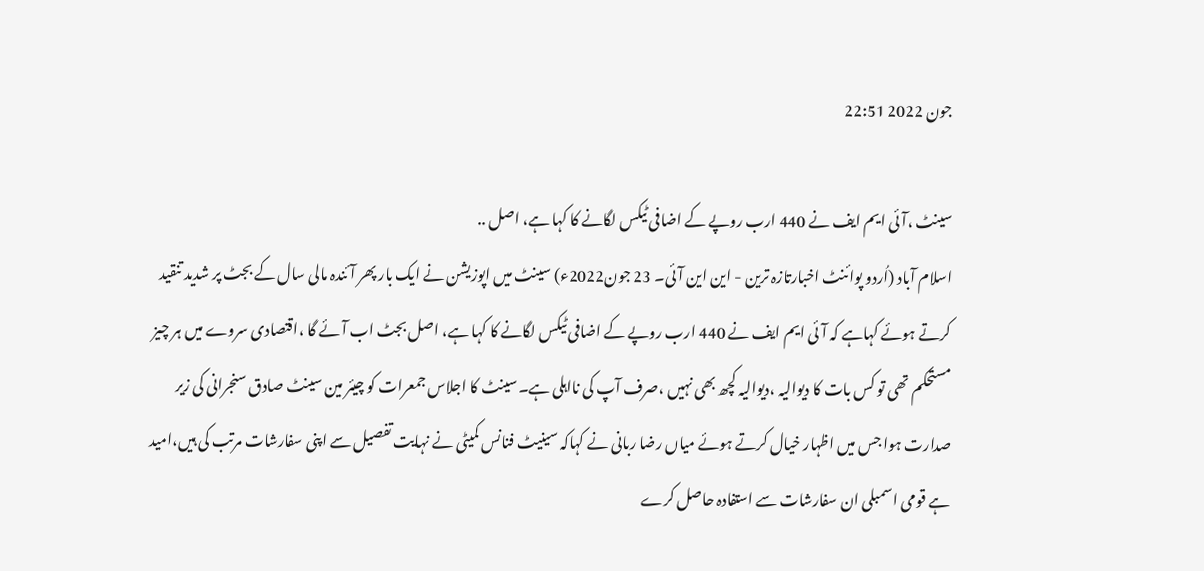جون 2022 22:51

سینٹ ،آئی ایم ایف نے 440 ارب روپے کے اضافی ٹیکس لگانے کا کہا ہے، اصل ..
اسلام آباد (اُردو پوائنٹ اخبارتازہ ترین - این این آئی۔ 23 جون2022ء) سینٹ میں اپوزیشن نے ایک بار پھر آئندہ مالی سال کے بجٹ پر شدید تنقید کرتے ہوئے کہاہے کہ آئی ایم ایف نے 440 ارب روپے کے اضافی ٹیکس لگانے کا کہا ہے، اصل بجٹ اب آئے گا ،اقتصادی سروے میں ہر چیز مستحکم تھی تو کس بات کا دیوالیہ ،دیوالیہ کچھ بھی نہیں ،صرف آپ کی نااہلی ہے۔سینٹ کا اجلاس جمعرات کو چیئر مین سینٹ صادق سنجرانی کی زیر صدارت ہوا جس میں اظہار خیال کرتے ہوئے میاں رضا ربانی نے کہاکہ سینیٹ فنانس کمیٹی نے نہایت تفصیل سے اپنی سفارشات مرتب کی ہیں،امید ہے قومی اسمبلی ان سفارشات سے استفادہ حاصل کرے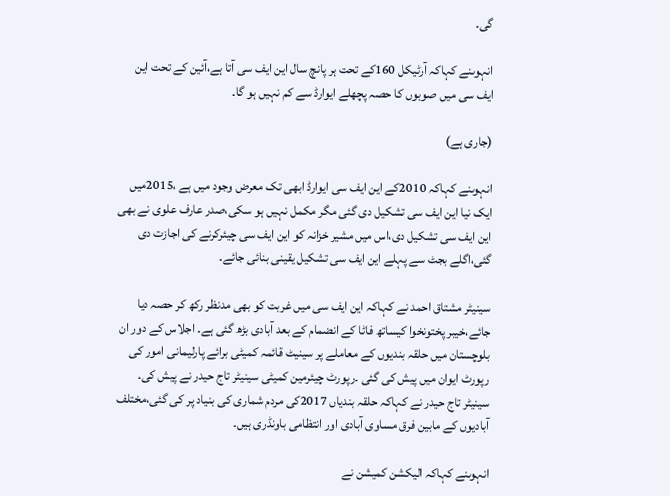گی۔

انہوںنے کہاکہ آرٹیکل 160کے تحت ہر پانچ سال این ایف سی آتا ہے،آئین کے تحت این ایف سی میں صوبوں کا حصہ پچھلے ایوارڈ سے کم نہیں ہو گا۔

(جاری ہے)

انہوںنے کہاکہ 2010کے این ایف سی ایوارڈ ابھی تک معرض وجود میں ہے ،2015میں ایک نیا این ایف سی تشکیل دی گئی مگر مکمل نہیں ہو سکی،صدر عارف علوی نے بھی این ایف سی تشکیل دی،اس میں مشیر خزانہ کو این ایف سی چیئرکرنے کی اجازت دی گئی،اگلے بجٹ سے پہلے این ایف سی تشکیل یقینی بنائی جائے۔

سینیٹر مشتاق احمد نے کہاکہ این ایف سی میں غربت کو بھی مدنظر رکھ کر حصہ دیا جائے،خیبر پختونخوا کیساتھ فاٹا کے انضمام کے بعد آبادی بڑھ گئی ہے۔ اجلاس کے دور ان بلوچستان میں حلقہ بندیوں کے معاملے پر سینیٹ قائمہ کمیٹی برائے پارلیمانی امور کی رپورٹ ایوان میں پیش کی گئی ۔رپورٹ چیئرمین کمیٹی سینیٹر تاج حیدر نے پیش کی۔ سینیٹر تاج حیدر نے کہاکہ حلقہ بندیاں 2017کی مردم شماری کی بنیاد پر کی گئی،مختلف آبادیوں کے مابین فرق مساوی آبادی اور انتظامی باونڈری ہیں۔

انہوںنے کہاکہ الیکشن کمیشن نے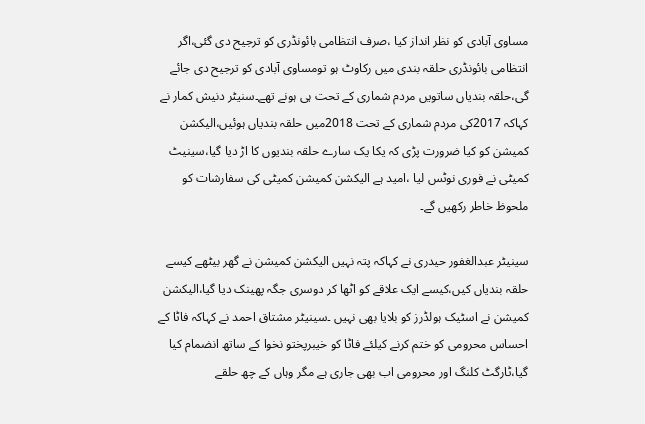مساوی آبادی کو نظر انداز کیا ،صرف انتظامی بائونڈری کو ترجیح دی گئی،اگر انتظامی بائونڈری حلقہ بندی میں رکاوٹ ہو تومساوی آبادی کو ترجیح دی جائے گی،حلقہ بندیاں ساتویں مردم شماری کے تحت ہی ہونے تھے۔سنیٹر دنیش کمار نے کہاکہ 2017کی مردم شماری کے تحت 2018میں حلقہ بندیاں ہوئیں،الیکشن کمیشن کو کیا ضرورت پڑی کہ یکا یک سارے حلقہ بندیوں کا اڑ دیا گیا،سینیٹ کمیٹی نے فوری نوٹس لیا ،امید ہے الیکشن کمیشن کمیٹی کی سفارشات کو ملحوظ خاطر رکھیں گے۔

سینیٹر عبدالغفور حیدری نے کہاکہ پتہ نہیں الیکشن کمیشن نے گھر بیٹھے کیسے حلقہ بندیاں کیں،کیسے ایک علاقے کو اٹھا کر دوسری جگہ پھینک دیا گیا،الیکشن کمیشن نے اسٹیک ہولڈرز کو بلایا بھی نہیں ۔سینیٹر مشتاق احمد نے کہاکہ فاٹا کے احساس محرومی کو ختم کرنے کیلئے فاٹا کو خیبرپختو نخوا کے ساتھ انضمام کیا گیا،ٹارگٹ کلنگ اور محرومی اب بھی جاری ہے مگر وہاں کے چھ حلقے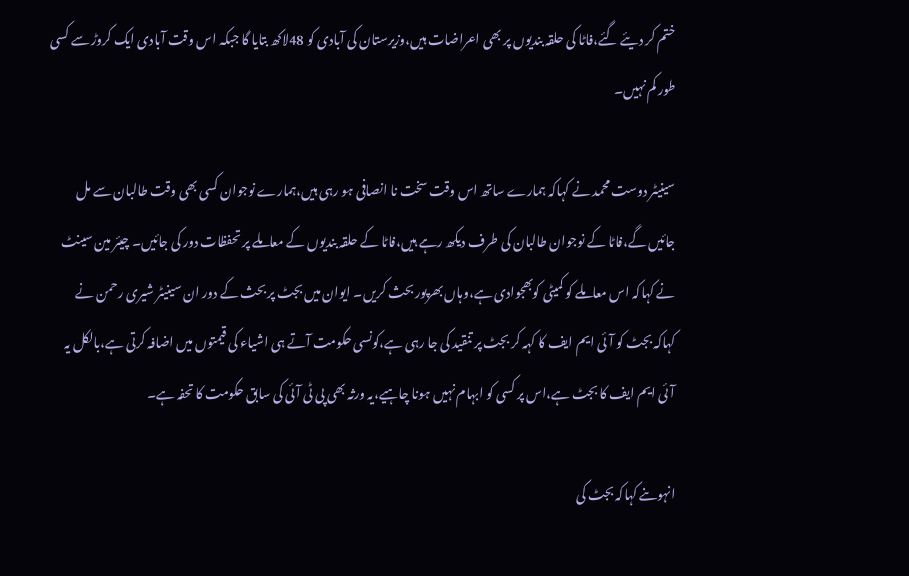ختم کر دیئے گئے،فاٹا کی حلقہ بندیوں پر بھی اعراضات ہیں،وزیرستان کی آبادی کو 48لاکھ بتایا گا جبکہ اس وقت آبادی ایک کروڑ سے کسی طور کم نہیں۔

سینیٹر دوست محمد نے کہاکہ ہمارے ساتھ اس وقت سخت نا انصافی ہو رہی ہیں،ہمارے نوجوان کسی بھی وقت طالبان سے مل جائیں گے،فاٹا کے نوجوان طالبان کی طرف دیکھ رہے ہیں،فاٹا کے حلقہ بندیوں کے معاملے پر تحفظات دور کی جائیں۔ چیئر مین سینٹ نے کہاکہ اس معاملے کو کمیٹی کوبھجوادی ہے،وہاں بھرپور بحث کریں۔ ایوان میں بجٹ پر بحث کے دور ان سینیٹر شیری رحمن نے کہاکہ بجٹ کو آئی ایم ایف کا کہہ کر بجٹ پر تنقید کی جا رہی ہے،کونسی حکومت آتے ہی اشیاء کی قیمتوں میں اضافہ کرتی ہے،بالکل یہ آئی ایم ایف کا بجٹ ہے،اس پر کسی کو ابہام نہیں ہونا چاہیے،یہ ورثہ بھی پی ٹی آئی کی سابق حکومت کا تحفہ ہے۔

انہوںنے کہاکہ بجٹ کی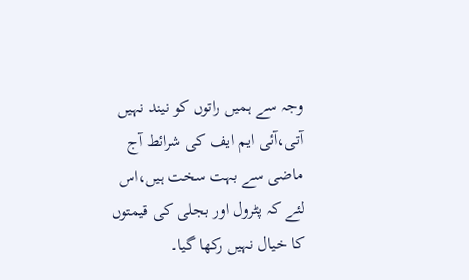وجہ سے ہمیں راتوں کو نیند نہیں آتی،آئی ایم ایف کی شرائط آج ماضی سے بہت سخت ہیں،اس لئے کہ پٹرول اور بجلی کی قیمتوں کا خیال نہیں رکھا گیا۔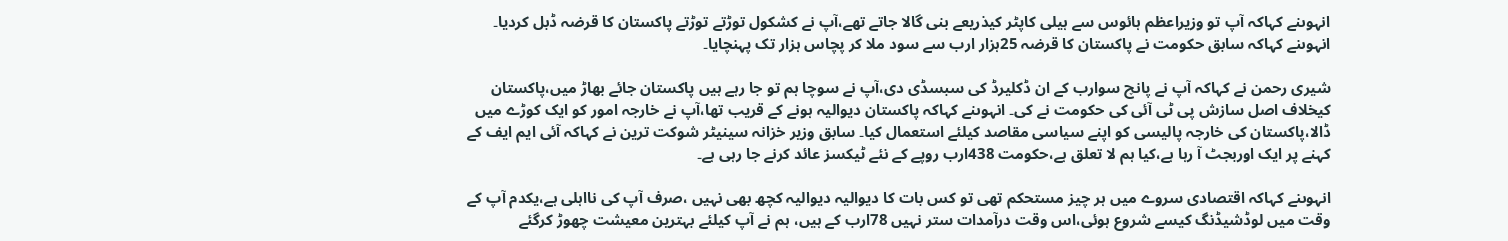انہوںنے کہاکہ آپ تو وزیراعظم ہائوس سے ہیلی کاپٹر کیذریعے بنی گالا جاتے تھے،آپ نے کشکول توڑتے توڑتے پاکستان کا قرضہ ڈبل کردیا۔ انہوںنے کہاکہ سابق حکومت نے پاکستان کا قرضہ 25ہزار ارب سے سود ملا کر پچاس ہزار تک پہنچایا۔

شیری رحمن نے کہاکہ آپ نے پانچ سوارب کے ان ڈکلیرڈ کی سبسڈی دی،آپ نے سوچا ہم تو جا رہے ہیں پاکستان جائے بھاڑ میں،پاکستان کیخلاف اصل سازش پی ٹی آئی کی حکومت نے کی۔ انہوںنے کہاکہ پاکستان دیوالیہ ہونے کے قریب تھا،آپ نے خارجہ امور کو ایک کوڑے میں ڈالا،پاکستان کی خارجہ پالیسی کو اپنے سیاسی مقاصد کیلئے استعمال کیا۔ سابق وزیر خزانہ سینیٹر شوکت ترین نے کہاکہ آئی ایم ایف کے کہنے پر ایک اوربجٹ آ رہا ہے،کیا ہم لا تعلق ہے،حکومت 438ارب روپے کے نئے ٹیکسز عائد کرنے جا رہی ہے۔

انہوںنے کہاکہ اقتصادی سروے میں ہر چیز مستحکم تھی تو کس بات کا دیوالیہ دیوالیہ کچھ بھی نہیں ،صرف آپ کی نااہلی ہے،یکدم آپ کے وقت میں لوڈشیڈنگ کیسے شروع ہوئی،اس وقت درآمدات ستر نہیں 78ارب کے ہیں، ہم نے آپ کیلئے بہترین معیشت چھوڑ کرگئے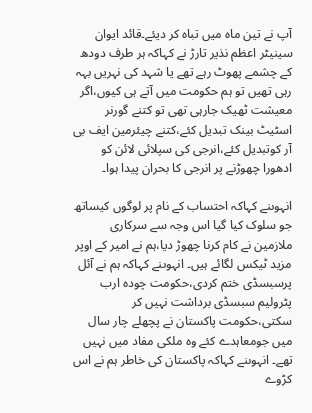آپ نے تین ماہ میں تباہ کر دیئے۔قائد ایوان سینیٹر اعظم نذیر تارڑ نے کہاکہ ہر طرف دودھ کے چشمے پھوٹ رہے تھے یا شہد کی نہریں بہہ رہی تھیں تو ہم حکومت میں آتے ہی کیوں،اگر معیشت ٹھیک جارہی تھی تو کتنے گورنر اسٹیٹ بینک تبدیل کئے،کتنے چیئرمین ایف بی آر کوتبدیل کئے،انرجی کی سپلائی لائن کو ادھورا چھوڑنے پر انرجی کا بحران پیدا ہوا۔

انہوںنے کہاکہ احتساب کے نام پر لوگوں کیساتھ جو سلوک کیا گیا اس وجہ سے سرکاری ملازمین نے کام کرنا چھوڑ دیا،ہم نے امیر کے اوپر مزید ٹیکس لگائے ہیں۔ انہوںنے کہاکہ ہم نے آئل پرسبسڈی ختم کردی،حکومت چودہ ارب پٹرولیم سبسڈی برداشت نہیں کر سکتی،حکومت پاکستان نے پچھلے چار سال میں جومعاہدے کئے وہ ملکی مفاد میں نہیں تھے۔ انہوںنے کہاکہ پاکستان کی خاطر ہم نے اس کڑوے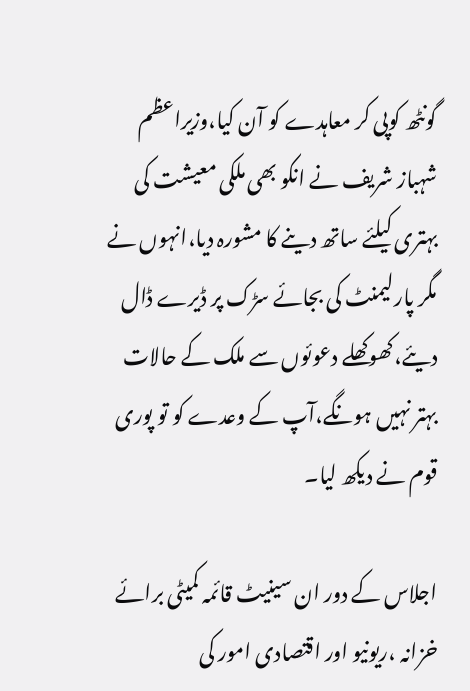گونٹھ کوپی کر معاہدے کو آن کیا،وزیراعظم شہباز شریف نے انکو بھی ملکی معیشت کی بہتری کیلئے ساتھ دینے کا مشورہ دیا،انہوں نے مگر پارلیمنٹ کی بجائے سڑک پر ڈیرے ڈال دیئے،کھوکھلے دعوئوں سے ملک کے حالات بہتر نہیں ہونگے،آپ کے وعدے کو تو پوری قوم نے دیکھ لیا۔

اجلاس کے دور ان سینیٹ قائمہ کمیٹی برائے خزانہ ،ریونیو اور اقتصادی امور کی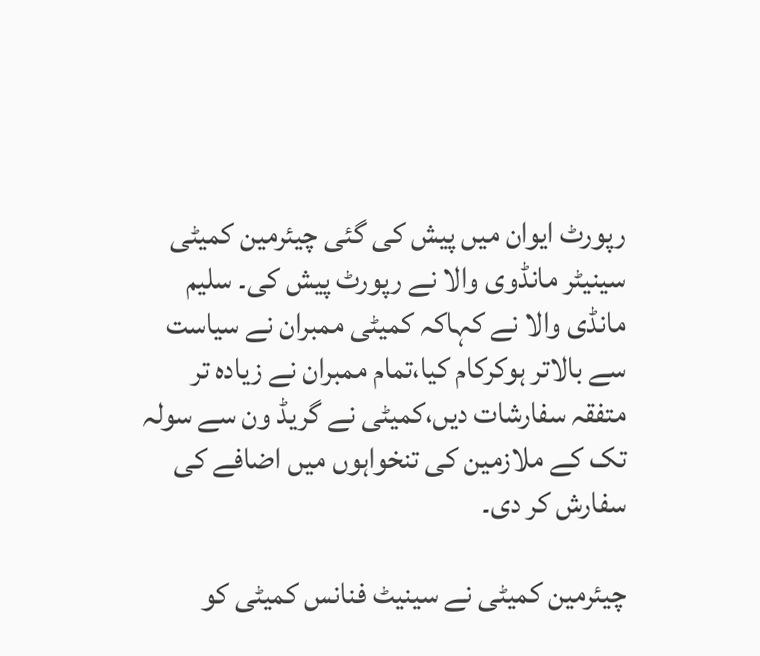رپورٹ ایوان میں پیش کی گئی چیئرمین کمیٹی سینیٹر مانڈوی والا نے رپورٹ پیش کی۔ سلیم مانڈی والا نے کہاکہ کمیٹی ممبران نے سیاست سے بالاتر ہوکرکام کیا،تمام ممبران نے زیادہ تر متفقہ سفارشات دیں،کمیٹی نے گریڈ ون سے سولہ تک کے ملازمین کی تنخواہوں میں اضافے کی سفارش کر دی۔

چیئرمین کمیٹی نے سینیٹ فنانس کمیٹی کو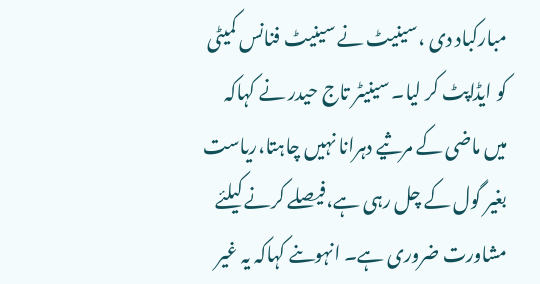مبارکباد دی ،سینیٹ نے سینیٹ فنانس کمیٹی کو ایڈاپٹ کر لیا۔ سینیٹر تاج حیدر نے کہاکہ میں ماضی کے مرثیے دہرانا نہیں چاہتا،ریاست بغیر گول کے چل رہی ہے،فیصلے کرنے کیلئے مشاورت ضروری ہے۔ انہوںنے کہاکہ یہ غیر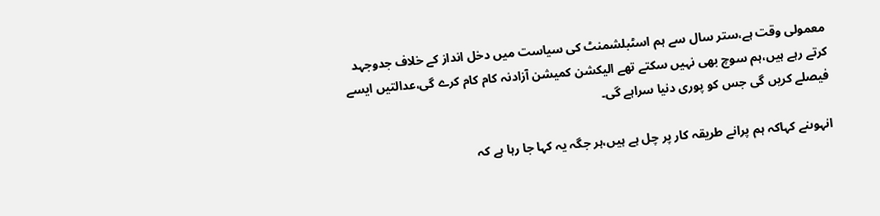معمولی وقت ہے،ستر سال سے ہم اسٹبلشمنٹ کی سیاست میں دخل انداز کے خلاف جدوجہد کرتے رہے ہیں،ہم سوچ بھی نہیں سکتے تھے الیکشن کمیشن آزادنہ کام کام کرے گی،عدالتیں ایسے فیصلے کریں گی جس کو پوری دنیا سراہے گی۔

انہوںنے کہاکہ ہم پرانے طریقہ کار پر چل ہے ہیں،ہر جگہ یہ کہا جا رہا ہے کہ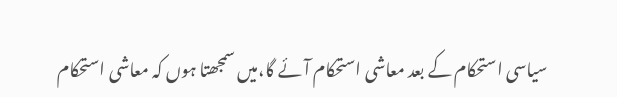سیاسی استحکام کے بعد معاشی استحکام آئے گا،میں سمجھتا ہوں کہ معاشی استحکام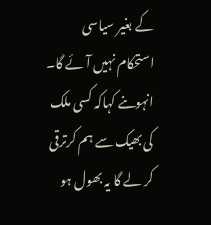کے بغیر سیاسی استحکام نہیں آئے گا۔ انہوںنے کہاکہ کسی ملک کی بھیک سے ہم کرترقی کر لے گا یہ بھول ہو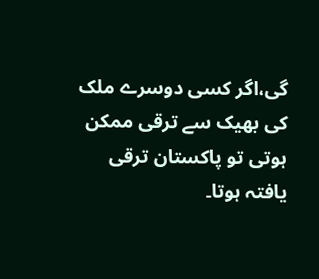گی،اگر کسی دوسرے ملک کی بھیک سے ترقی ممکن ہوتی تو پاکستان ترقی یافتہ ہوتا۔